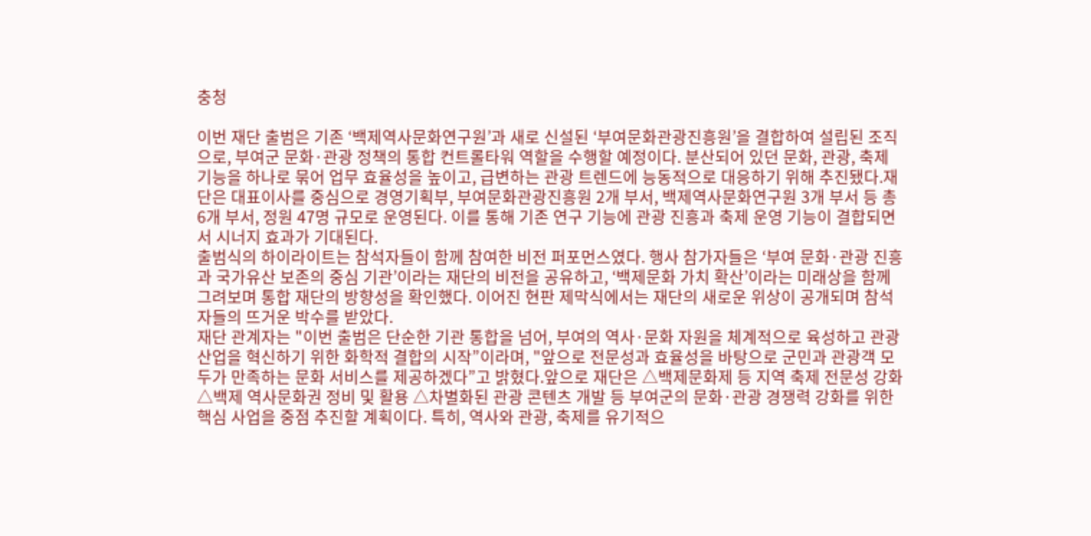충청

이번 재단 출범은 기존 ‘백제역사문화연구원’과 새로 신설된 ‘부여문화관광진흥원’을 결합하여 설립된 조직으로, 부여군 문화·관광 정책의 통합 컨트롤타워 역할을 수행할 예정이다. 분산되어 있던 문화, 관광, 축제 기능을 하나로 묶어 업무 효율성을 높이고, 급변하는 관광 트렌드에 능동적으로 대응하기 위해 추진됐다.재단은 대표이사를 중심으로 경영기획부, 부여문화관광진흥원 2개 부서, 백제역사문화연구원 3개 부서 등 총 6개 부서, 정원 47명 규모로 운영된다. 이를 통해 기존 연구 기능에 관광 진흥과 축제 운영 기능이 결합되면서 시너지 효과가 기대된다.
출범식의 하이라이트는 참석자들이 함께 참여한 비전 퍼포먼스였다. 행사 참가자들은 ‘부여 문화·관광 진흥과 국가유산 보존의 중심 기관’이라는 재단의 비전을 공유하고, ‘백제문화 가치 확산’이라는 미래상을 함께 그려보며 통합 재단의 방향성을 확인했다. 이어진 현판 제막식에서는 재단의 새로운 위상이 공개되며 참석자들의 뜨거운 박수를 받았다.
재단 관계자는 "이번 출범은 단순한 기관 통합을 넘어, 부여의 역사·문화 자원을 체계적으로 육성하고 관광 산업을 혁신하기 위한 화학적 결합의 시작”이라며, "앞으로 전문성과 효율성을 바탕으로 군민과 관광객 모두가 만족하는 문화 서비스를 제공하겠다”고 밝혔다.앞으로 재단은 △백제문화제 등 지역 축제 전문성 강화 △백제 역사문화권 정비 및 활용 △차별화된 관광 콘텐츠 개발 등 부여군의 문화·관광 경쟁력 강화를 위한 핵심 사업을 중점 추진할 계획이다. 특히, 역사와 관광, 축제를 유기적으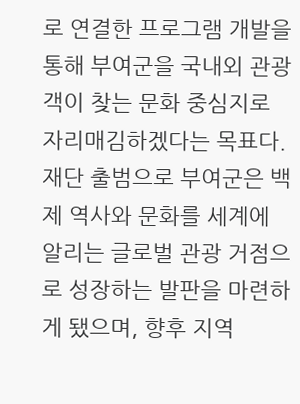로 연결한 프로그램 개발을 통해 부여군을 국내외 관광객이 찾는 문화 중심지로 자리매김하겠다는 목표다.재단 출범으로 부여군은 백제 역사와 문화를 세계에 알리는 글로벌 관광 거점으로 성장하는 발판을 마련하게 됐으며, 향후 지역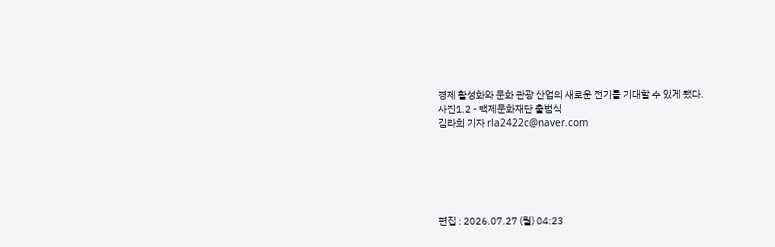경제 활성화와 문화 관광 산업의 새로운 전기를 기대할 수 있게 됐다.
사진1.2 - 백제문화재단 출범식
김라희 기자 rla2422c@naver.com






편집 : 2026.07.27 (월) 04:23